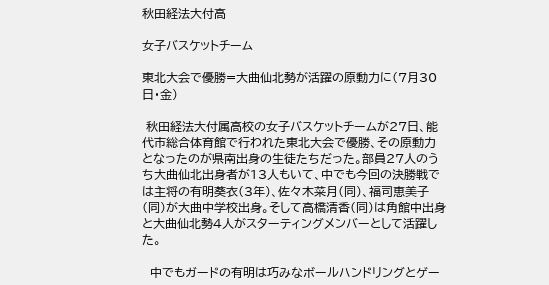秋田経法大付高

女子バスケットチーム

東北大会で優勝=大曲仙北勢が活躍の原動力に(7月30日・金)

 秋田経法大付属高校の女子バスケットチームが27日、能代市総合体育館で行われた東北大会で優勝、その原動力となったのが県南出身の生徒たちだった。部員27人のうち大曲仙北出身者が13人もいて、中でも今回の決勝戦では主将の有明葵衣(3年)、佐々木菜月(同)、福司恵美子(同)が大曲中学校出身。そして高橋清香(同)は角館中出身と大曲仙北勢4人がスターティングメンバーとして活躍した。

  中でもガードの有明は巧みなボールハンドリングとゲー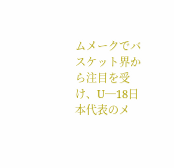ムメークでバスケット界から注目を受け、U─18日本代表のメ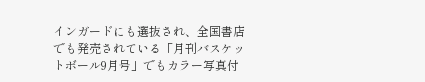インガードにも選抜され、全国書店でも発売されている「月刊バスケットボール9月号」でもカラー写真付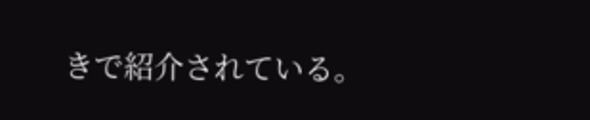きで紹介されている。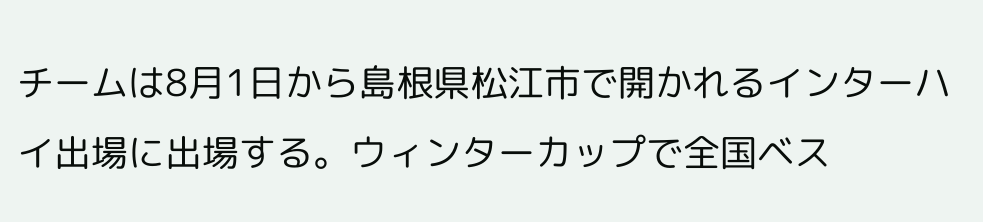チームは8月1日から島根県松江市で開かれるインターハイ出場に出場する。ウィンターカップで全国ベス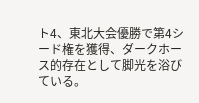ト4、東北大会優勝で第4シード権を獲得、ダークホース的存在として脚光を浴びている。